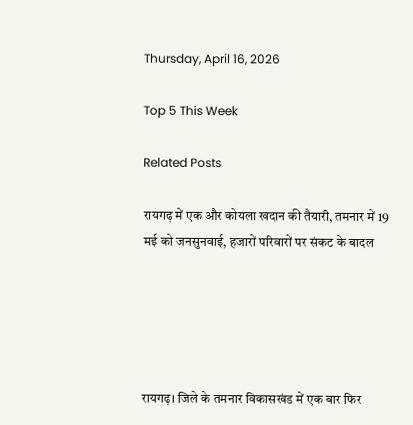Thursday, April 16, 2026

Top 5 This Week

Related Posts

रायगढ़ में एक और कोयला खदान की तैयारी, तमनार में 19 मई को जनसुनवाई, हजारों परिवारों पर संकट के बादल





रायगढ़। जिले के तमनार विकासखंड में एक बार फिर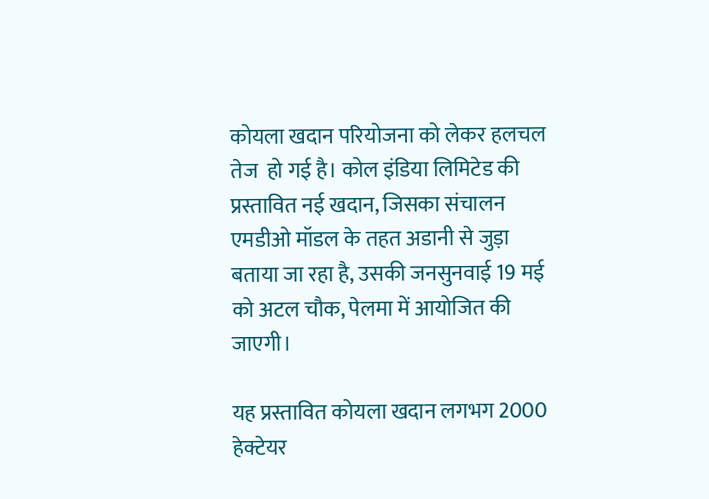कोयला खदान परियोजना को लेकर हलचल तेज  हो गई है। कोल इंडिया लिमिटेड की प्रस्तावित नई खदान, जिसका संचालन एमडीओ मॉडल के तहत अडानी से जुड़ा बताया जा रहा है, उसकी जनसुनवाई 19 मई को अटल चौक, पेलमा में आयोजित की जाएगी।

यह प्रस्तावित कोयला खदान लगभग 2000 हेक्टेयर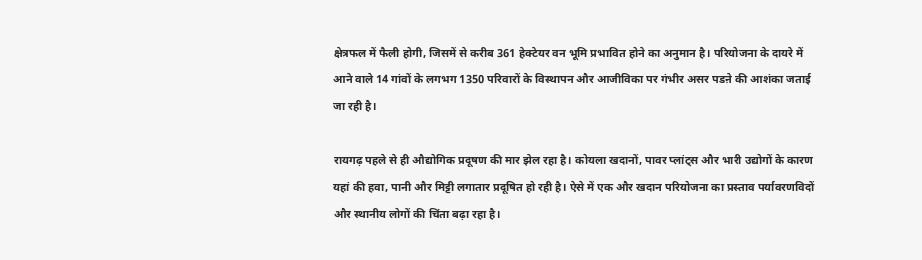क्षेत्रफल में फैली होगी, जिसमें से करीब 361 हेक्टेयर वन भूमि प्रभावित होने का अनुमान है। परियोजना के दायरे में आने वाले 14 गांवों के लगभग 1350 परिवारों के विस्थापन और आजीविका पर गंभीर असर पडऩे की आशंका जताई जा रही है।

रायगढ़ पहले से ही औद्योगिक प्रदूषण की मार झेल रहा है। कोयला खदानों, पावर प्लांट्स और भारी उद्योगों के कारण यहां की हवा, पानी और मिट्टी लगातार प्रदूषित हो रही है। ऐसे में एक और खदान परियोजना का प्रस्ताव पर्यावरणविदों और स्थानीय लोगों की चिंता बढ़ा रहा है।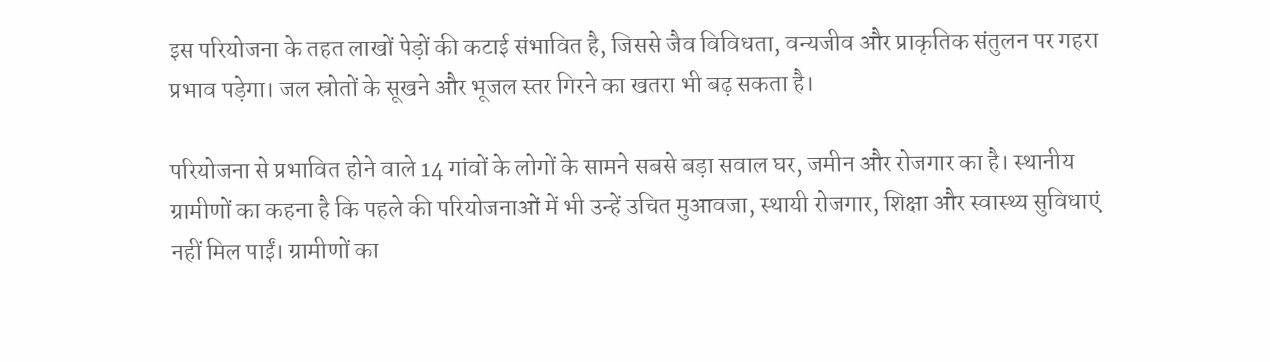इस परियोजना के तहत लाखों पेड़ों की कटाई संभावित है, जिससे जैव विविधता, वन्यजीव और प्राकृतिक संतुलन पर गहरा प्रभाव पड़ेगा। जल स्रोतों के सूखने और भूजल स्तर गिरने का खतरा भी बढ़ सकता है।

परियोजना से प्रभावित होने वाले 14 गांवों के लोगों के सामने सबसे बड़ा सवाल घर, जमीन और रोजगार का है। स्थानीय ग्रामीणों का कहना है कि पहले की परियोजनाओं में भी उन्हें उचित मुआवजा, स्थायी रोजगार, शिक्षा और स्वास्थ्य सुविधाएं नहीं मिल पाईं। ग्रामीणों का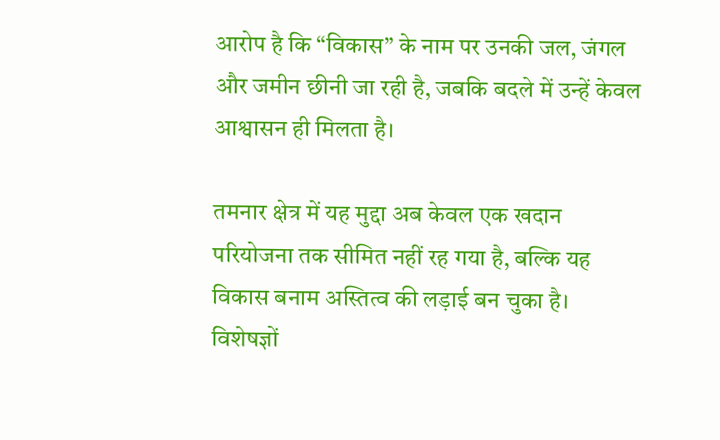आरोप है कि “विकास” के नाम पर उनकी जल, जंगल और जमीन छीनी जा रही है, जबकि बदले में उन्हें केवल आश्वासन ही मिलता है।

तमनार क्षेत्र में यह मुद्दा अब केवल एक खदान परियोजना तक सीमित नहीं रह गया है, बल्कि यह विकास बनाम अस्तित्व की लड़ाई बन चुका है। विशेषज्ञों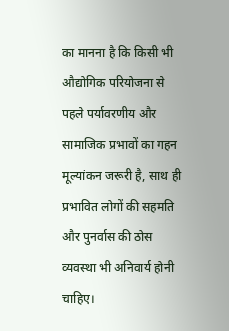का मानना है कि किसी भी औद्योगिक परियोजना से पहले पर्यावरणीय और सामाजिक प्रभावों का गहन मूल्यांकन जरूरी है, साथ ही प्रभावित लोगों की सहमति और पुनर्वास की ठोस व्यवस्था भी अनिवार्य होनी चाहिए।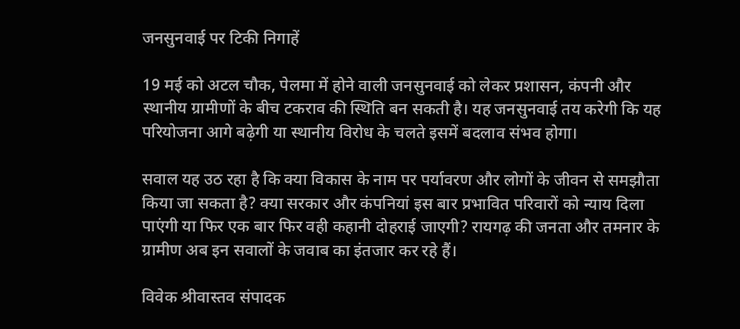जनसुनवाई पर टिकी निगाहें

19 मई को अटल चौक, पेलमा में होने वाली जनसुनवाई को लेकर प्रशासन, कंपनी और स्थानीय ग्रामीणों के बीच टकराव की स्थिति बन सकती है। यह जनसुनवाई तय करेगी कि यह परियोजना आगे बढ़ेगी या स्थानीय विरोध के चलते इसमें बदलाव संभव होगा।

सवाल यह उठ रहा है कि क्या विकास के नाम पर पर्यावरण और लोगों के जीवन से समझौता किया जा सकता है? क्या सरकार और कंपनियां इस बार प्रभावित परिवारों को न्याय दिला पाएंगी या फिर एक बार फिर वही कहानी दोहराई जाएगी? रायगढ़ की जनता और तमनार के ग्रामीण अब इन सवालों के जवाब का इंतजार कर रहे हैं।

विवेक श्रीवास्तव संपादक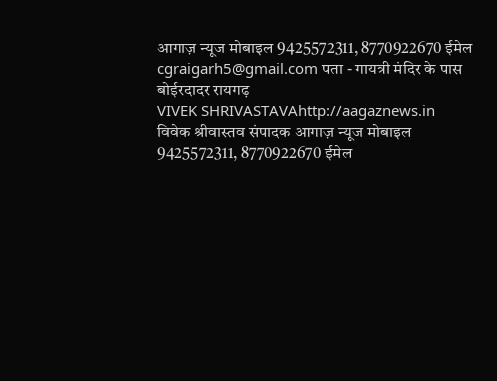आगाज़ न्यूज मोबाइल 9425572311, 8770922670 ईमेल cgraigarh5@gmail.com पता - गायत्री मंदिर के पास बोईरदादर रायगढ़
VIVEK SHRIVASTAVAhttp://aagaznews.in
विवेक श्रीवास्तव संपादक आगाज़ न्यूज मोबाइल 9425572311, 8770922670 ईमेल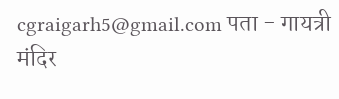cgraigarh5@gmail.com पता - गायत्री मंदिर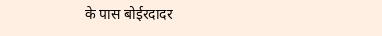के पास बोईरदादर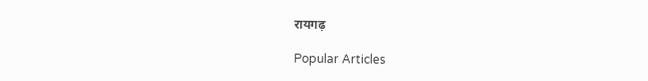रायगढ़

Popular Articles